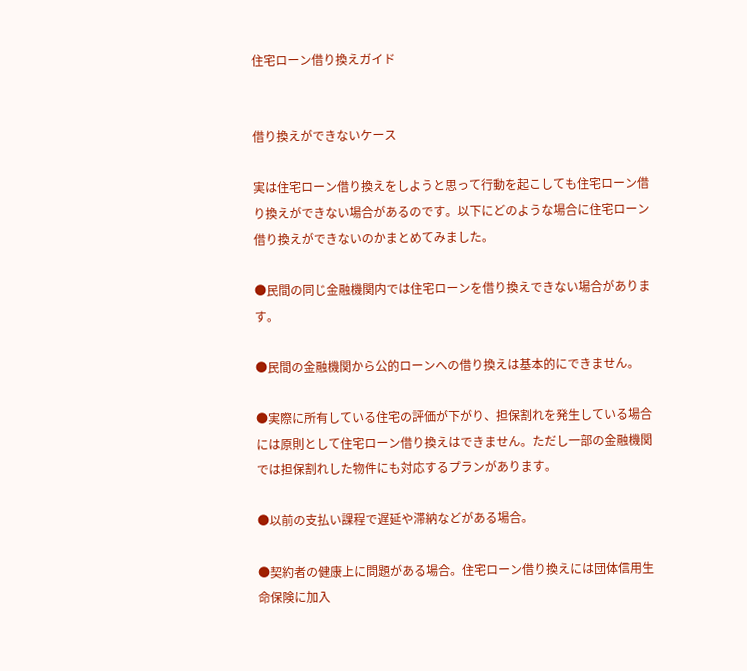住宅ローン借り換えガイド


借り換えができないケース

実は住宅ローン借り換えをしようと思って行動を起こしても住宅ローン借り換えができない場合があるのです。以下にどのような場合に住宅ローン借り換えができないのかまとめてみました。

●民間の同じ金融機関内では住宅ローンを借り換えできない場合があります。

●民間の金融機関から公的ローンへの借り換えは基本的にできません。

●実際に所有している住宅の評価が下がり、担保割れを発生している場合には原則として住宅ローン借り換えはできません。ただし一部の金融機関では担保割れした物件にも対応するプランがあります。

●以前の支払い課程で遅延や滞納などがある場合。

●契約者の健康上に問題がある場合。住宅ローン借り換えには団体信用生命保険に加入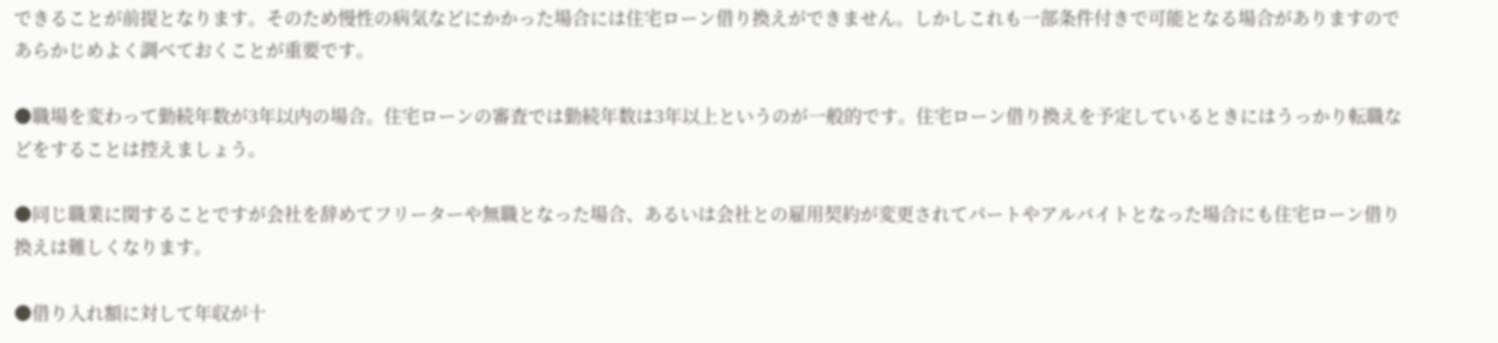できることが前提となります。そのため慢性の病気などにかかった場合には住宅ローン借り換えができません。しかしこれも一部条件付きで可能となる場合がありますのであらかじめよく調べておくことが重要です。

●職場を変わって勤続年数が3年以内の場合。住宅ローンの審査では勤続年数は3年以上というのが一般的です。住宅ローン借り換えを予定しているときにはうっかり転職などをすることは控えましょう。

●同じ職業に関することですが会社を辞めてフリーターや無職となった場合、あるいは会社との雇用契約が変更されてパートやアルバイトとなった場合にも住宅ローン借り換えは難しくなります。

●借り入れ額に対して年収が十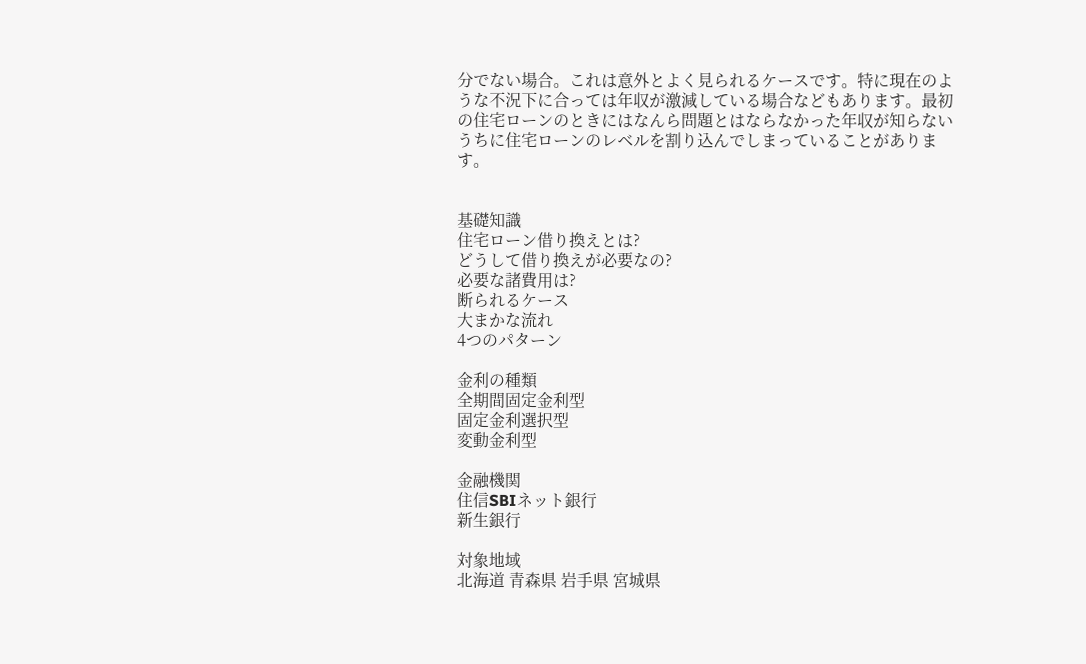分でない場合。これは意外とよく見られるケースです。特に現在のような不況下に合っては年収が激減している場合などもあります。最初の住宅ローンのときにはなんら問題とはならなかった年収が知らないうちに住宅ローンのレベルを割り込んでしまっていることがあります。


基礎知識
住宅ローン借り換えとは?
どうして借り換えが必要なの?
必要な諸費用は?
断られるケース
大まかな流れ
4つのパターン

金利の種類
全期間固定金利型
固定金利選択型
変動金利型

金融機関
住信SBIネット銀行
新生銀行

対象地域
北海道 青森県 岩手県 宮城県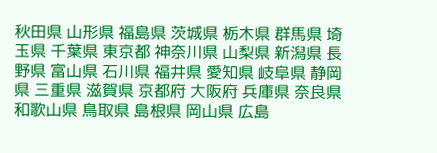秋田県 山形県 福島県 茨城県 栃木県 群馬県 埼玉県 千葉県 東京都 神奈川県 山梨県 新潟県 長野県 富山県 石川県 福井県 愛知県 岐阜県 静岡県 三重県 滋賀県 京都府 大阪府 兵庫県 奈良県 和歌山県 鳥取県 島根県 岡山県 広島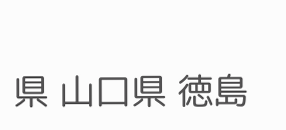県 山口県 徳島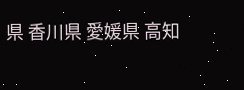県 香川県 愛媛県 高知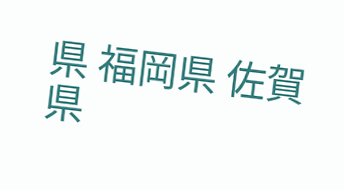県 福岡県 佐賀県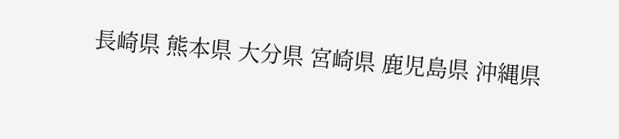長崎県 熊本県 大分県 宮崎県 鹿児島県 沖縄県